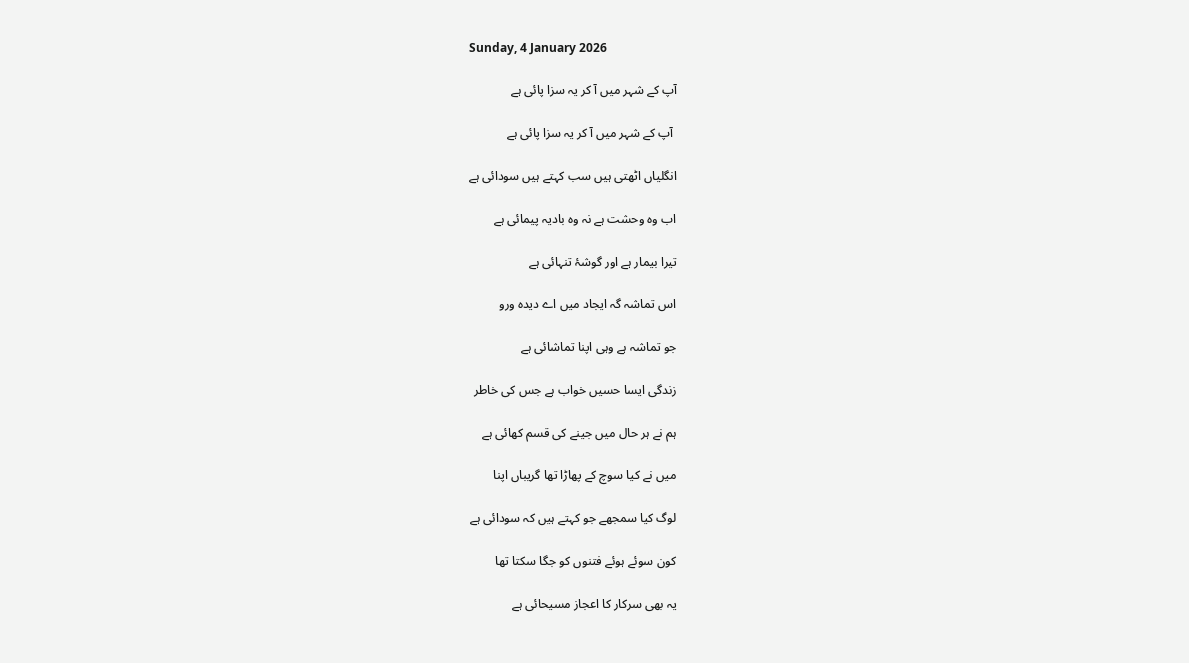Sunday, 4 January 2026

آپ کے شہر میں آ کر یہ سزا پائی ہے

 آپ کے شہر میں آ کر یہ سزا پائی ہے

انگلیاں اٹھتی ہیں سب کہتے ہیں سودائی ہے

اب وہ وحشت ہے نہ وہ بادیہ پیمائی ہے

تیرا بیمار ہے اور گوشۂ تنہائی ہے

اس تماشہ گہ ایجاد میں اے دیدہ ورو

جو تماشہ ہے وہی اپنا تماشائی ہے

زندگی ایسا حسیں خواب ہے جس کی خاطر

ہم نے ہر حال میں جینے کی قسم کھائی ہے

میں نے کیا سوچ کے پھاڑا تھا گریباں اپنا

لوگ کیا سمجھے جو کہتے ہیں کہ سودائی ہے

کون سوئے ہوئے فتنوں کو جگا سکتا تھا

یہ بھی سرکار کا اعجاز مسیحائی ہے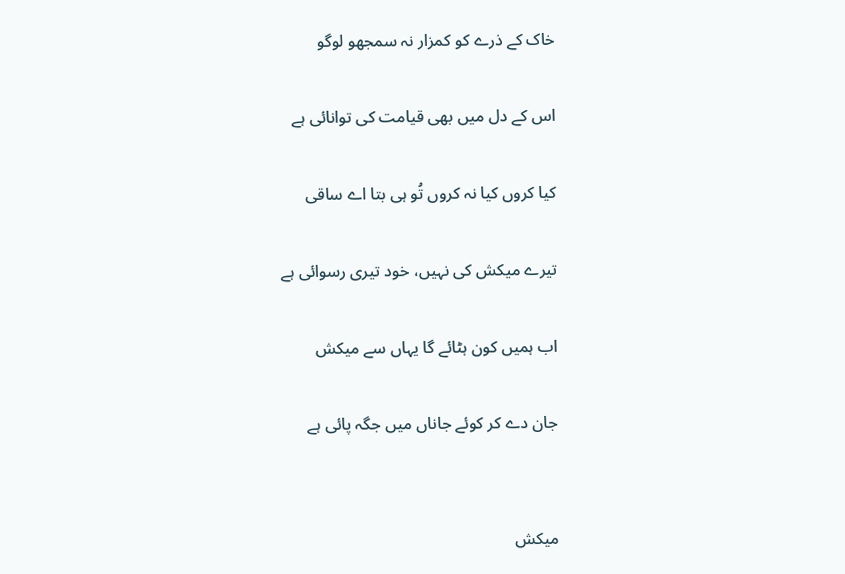خاک کے ذرے کو کمزار نہ سمجھو لوگو

اس کے دل میں بھی قیامت کی توانائی ہے

کیا کروں کیا نہ کروں تُو ہی بتا اے ساقی

تیرے میکش کی نہیں، خود تیری رسوائی ہے

اب ہمیں کون ہٹائے گا یہاں سے میکش

جان دے کر کوئے جاناں میں جگہ پائی ہے


میکش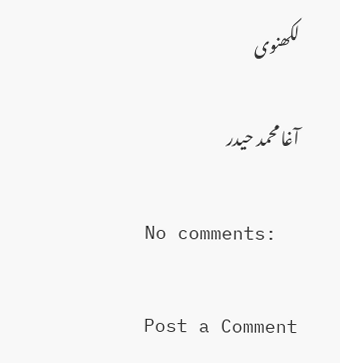لکھنوی

آغا محمد حیدر

No comments:

Post a Comment